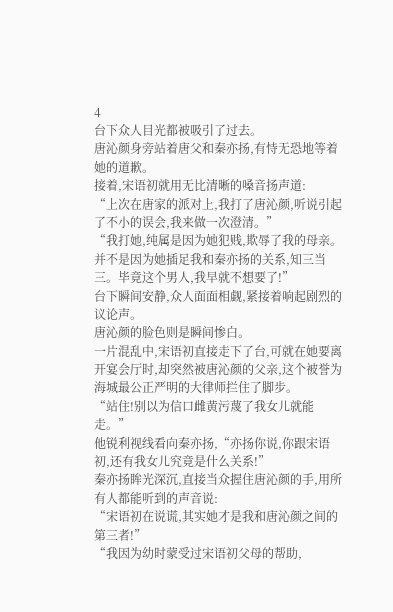4
台下众人目光都被吸引了过去。
唐沁颜身旁站着唐父和秦亦扬,有恃无恐地等着她的道歉。
接着,宋语初就用无比清晰的嗓音扬声道:
“上次在唐家的派对上,我打了唐沁颜,听说引起了不小的误会,我来做一次澄清。”
“我打她,纯属是因为她犯贱,欺辱了我的母亲。并不是因为她插足我和秦亦扬的关系,知三当三。毕竟这个男人,我早就不想要了!”
台下瞬间安静,众人面面相觑,紧接着响起剧烈的议论声。
唐沁颜的脸色则是瞬间惨白。
一片混乱中,宋语初直接走下了台,可就在她要离开宴会厅时,却突然被唐沁颜的父亲,这个被誉为海城最公正严明的大律师拦住了脚步。
“站住!别以为信口雌黄污蔑了我女儿就能走。”
他锐利视线看向秦亦扬,“亦扬你说,你跟宋语初,还有我女儿究竟是什么关系!”
秦亦扬眸光深沉,直接当众握住唐沁颜的手,用所有人都能听到的声音说:
“宋语初在说谎,其实她才是我和唐沁颜之间的第三者!”
“我因为幼时蒙受过宋语初父母的帮助,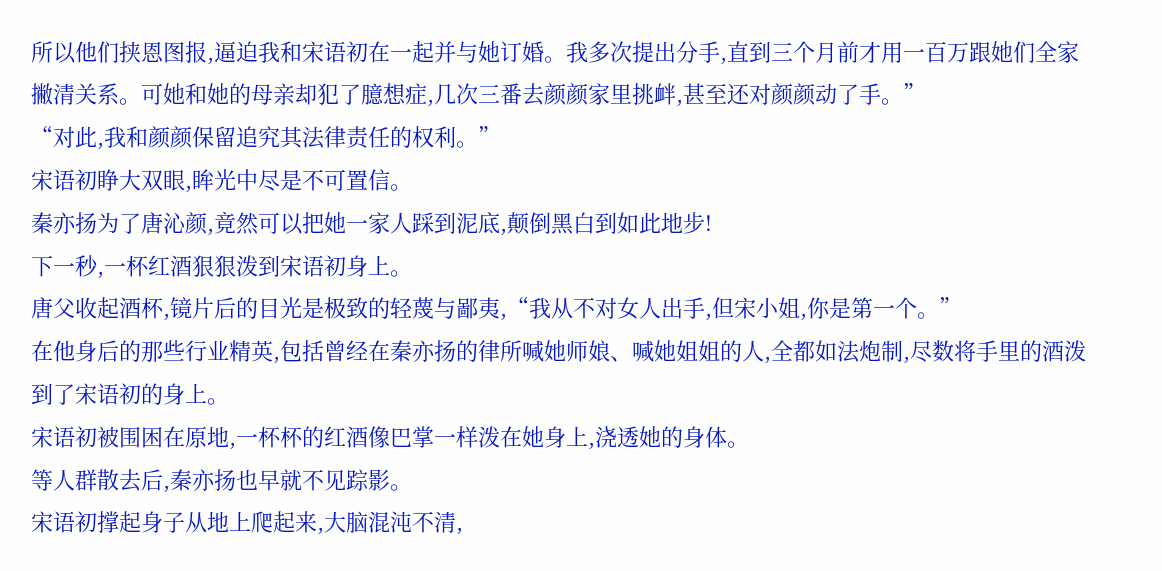所以他们挟恩图报,逼迫我和宋语初在一起并与她订婚。我多次提出分手,直到三个月前才用一百万跟她们全家撇清关系。可她和她的母亲却犯了臆想症,几次三番去颜颜家里挑衅,甚至还对颜颜动了手。”
“对此,我和颜颜保留追究其法律责任的权利。”
宋语初睁大双眼,眸光中尽是不可置信。
秦亦扬为了唐沁颜,竟然可以把她一家人踩到泥底,颠倒黑白到如此地步!
下一秒,一杯红酒狠狠泼到宋语初身上。
唐父收起酒杯,镜片后的目光是极致的轻蔑与鄙夷,“我从不对女人出手,但宋小姐,你是第一个。”
在他身后的那些行业精英,包括曾经在秦亦扬的律所喊她师娘、喊她姐姐的人,全都如法炮制,尽数将手里的酒泼到了宋语初的身上。
宋语初被围困在原地,一杯杯的红酒像巴掌一样泼在她身上,浇透她的身体。
等人群散去后,秦亦扬也早就不见踪影。
宋语初撑起身子从地上爬起来,大脑混沌不清,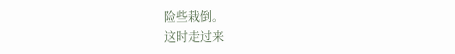险些栽倒。
这时走过来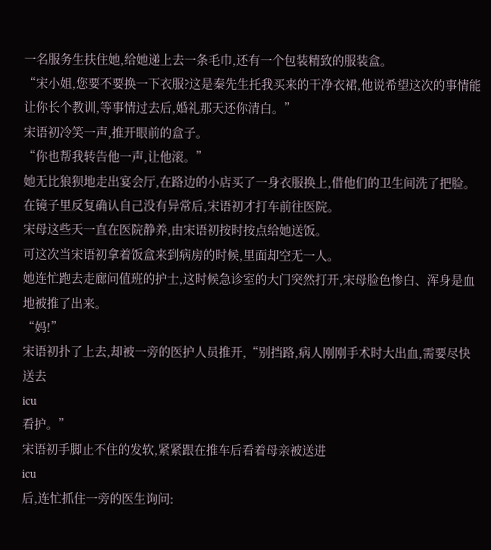一名服务生扶住她,给她递上去一条毛巾,还有一个包装精致的服装盒。
“宋小姐,您要不要换一下衣服?这是秦先生托我买来的干净衣裙,他说希望这次的事情能让你长个教训,等事情过去后,婚礼那天还你清白。”
宋语初冷笑一声,推开眼前的盒子。
“你也帮我转告他一声,让他滚。”
她无比狼狈地走出宴会厅,在路边的小店买了一身衣服换上,借他们的卫生间洗了把脸。
在镜子里反复确认自己没有异常后,宋语初才打车前往医院。
宋母这些天一直在医院静养,由宋语初按时按点给她送饭。
可这次当宋语初拿着饭盒来到病房的时候,里面却空无一人。
她连忙跑去走廊问值班的护士,这时候急诊室的大门突然打开,宋母脸色惨白、浑身是血地被推了出来。
“妈!”
宋语初扑了上去,却被一旁的医护人员推开,“别挡路,病人刚刚手术时大出血,需要尽快送去
icu
看护。”
宋语初手脚止不住的发软,紧紧跟在推车后看着母亲被送进
icu
后,连忙抓住一旁的医生询问: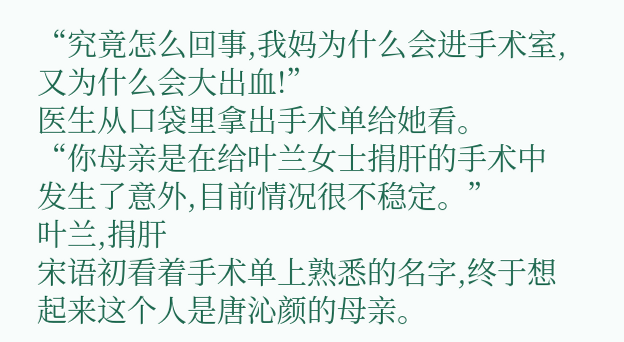“究竟怎么回事,我妈为什么会进手术室,又为什么会大出血!”
医生从口袋里拿出手术单给她看。
“你母亲是在给叶兰女士捐肝的手术中发生了意外,目前情况很不稳定。”
叶兰,捐肝
宋语初看着手术单上熟悉的名字,终于想起来这个人是唐沁颜的母亲。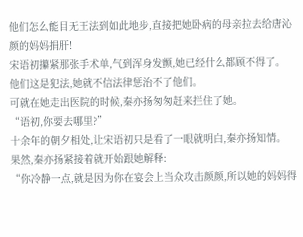他们怎么能目无王法到如此地步,直接把她卧病的母亲拉去给唐沁颜的妈妈捐肝!
宋语初攥紧那张手术单,气到浑身发颤,她已经什么都顾不得了。
他们这是犯法,她就不信法律惩治不了他们。
可就在她走出医院的时候,秦亦扬匆匆赶来拦住了她。
“语初,你要去哪里?”
十余年的朝夕相处,让宋语初只是看了一眼就明白,秦亦扬知情。
果然,秦亦扬紧接着就开始跟她解释:
“你冷静一点,就是因为你在宴会上当众攻击颜颜,所以她的妈妈得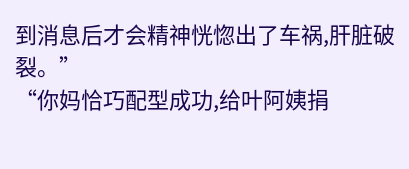到消息后才会精神恍惚出了车祸,肝脏破裂。”
“你妈恰巧配型成功,给叶阿姨捐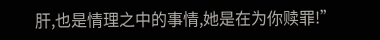肝,也是情理之中的事情,她是在为你赎罪!”